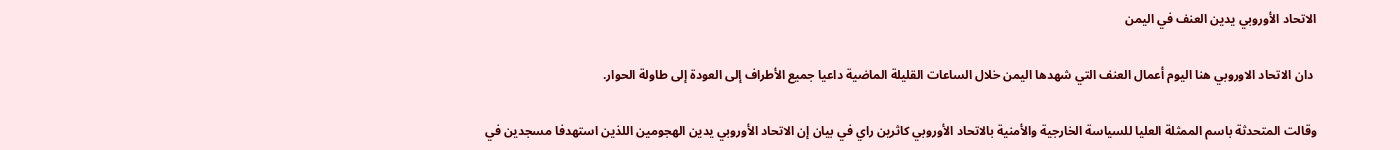الاتحاد الأوروبي يدين العنف في اليمن

 دان الاتحاد الاوروبي هنا اليوم أعمال العنف التي شهدها اليمن خلال الساعات القليلة الماضية داعيا جميع الأطراف إلى العودة إلى طاولة الحوار.

وقالت المتحدثة باسم الممثلة العليا للسياسة الخارجية والأمنية بالاتحاد الأوروبي كاثرين راي في بيان إن الاتحاد الأوروبي يدين الهجومين اللذين استهدفا مسجدين في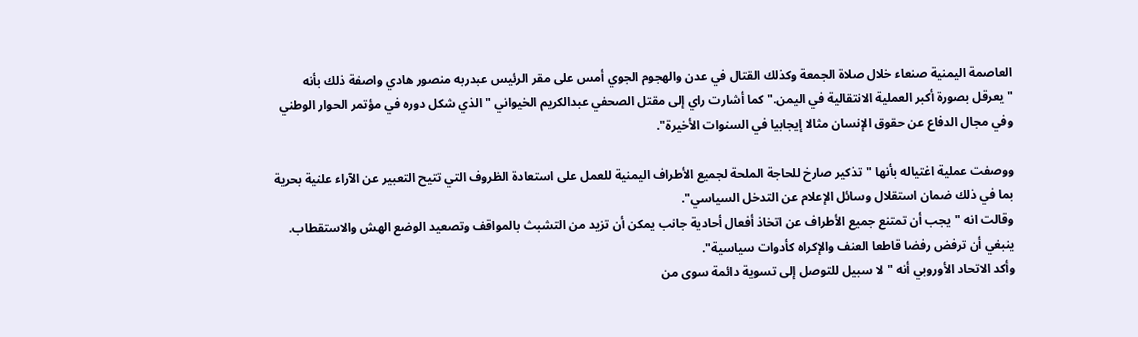العاصمة اليمنية صنعاء خلال صلاة الجمعة وكذلك القتال في عدن والهجوم الجوي أمس على مقر الرئيس عبدربه منصور هادي واصفة ذلك بأنه "يعرقل بصورة أكبر العملية الانتقالية في اليمن." كما أشارت راي إلى مقتل الصحفي عبدالكريم الخيواني "الذي شكل دوره في مؤتمر الحوار الوطني وفي مجال الدفاع عن حقوق الإنسان مثالا إيجابيا في السنوات الأخيرة".

ووصفت عملية اغتياله بأنها "تذكير صارخ للحاجة الملحة لجميع الأطراف اليمنية للعمل على استعادة الظروف التي تتيح التعبير عن الآراء علنية بحرية بما في ذلك ضمان استقلال وسائل الإعلام عن التدخل السياسي".
وقالت انه "يجب أن تمتنع جميع الأطراف عن اتخاذ أفعال أحادية جانب يمكن أن تزيد من التشبث بالمواقف وتصعيد الوضع الهش والاستقطاب. ينبغي أن ترفض رفضا قاطعا العنف والإكراه كأدوات سياسية".
وأكد الاتحاد الأوروبي أنه "لا سبيل للتوصل إلى تسوية دائمة سوى من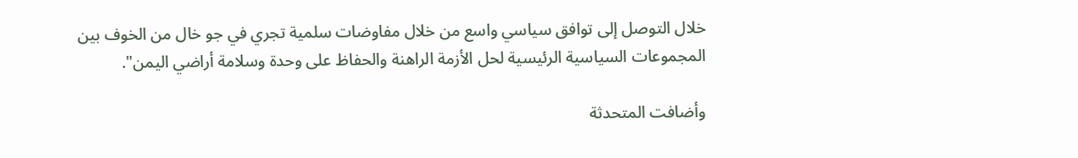خلال التوصل إلى توافق سياسي واسع من خلال مفاوضات سلمية تجري في جو خال من الخوف بين المجموعات السياسية الرئيسية لحل الأزمة الراهنة والحفاظ على وحدة وسلامة أراضي اليمن".

وأضافت المتحدثة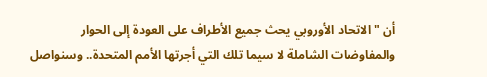أن "الاتحاد الأوروبي يحث جميع الأطراف على العودة إلى الحوار والمفاوضات الشاملة لا سيما تلك التي أجرتها الأمم المتحدة.. وسنواصل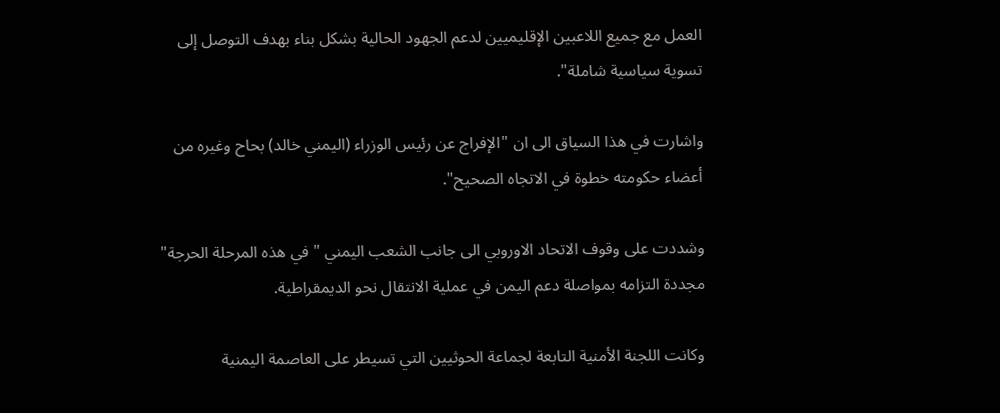العمل مع جميع اللاعبين الإقليميين لدعم الجهود الحالية بشكل بناء بهدف التوصل إلى تسوية سياسية شاملة".

واشارت في هذا السياق الى ان "الإفراج عن رئيس الوزراء (اليمني خالد) بحاح وغيره من أعضاء حكومته خطوة في الاتجاه الصحيح".

وشددت على وقوف الاتحاد الاوروبي الى جانب الشعب اليمني "في هذه المرحلة الحرجة" مجددة التزامه بمواصلة دعم اليمن في عملية الانتقال نحو الديمقراطية.

وكانت اللجنة الأمنية التابعة لجماعة الحوثيين التي تسيطر على العاصمة اليمنية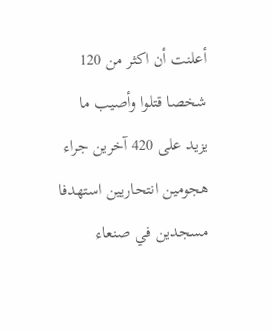أعلنت أن اكثر من 120 شخصا قتلوا وأصيب ما يزيد على 420 آخرين جراء هجومين انتحاريين استهدفا مسجدين في صنعاء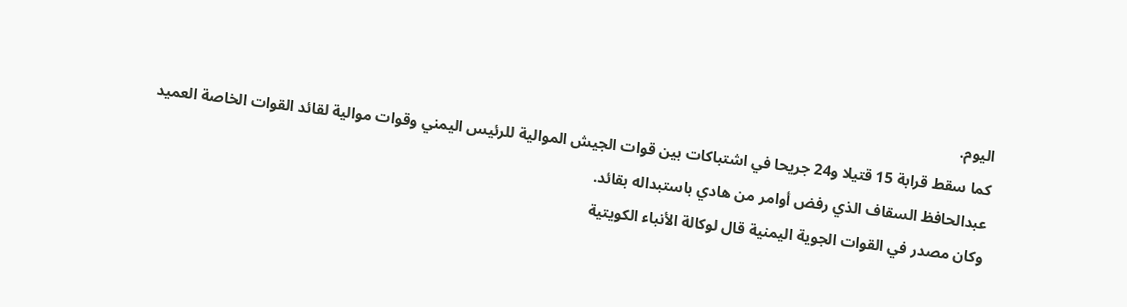اليوم.
كما سقط قرابة 15 قتيلا و24 جريحا في اشتباكات بين قوات الجيش الموالية للرئيس اليمني وقوات موالية لقائد القوات الخاصة العميد عبدالحافظ السقاف الذي رفض أوامر من هادي باستبداله بقائد.
وكان مصدر في القوات الجوية اليمنية قال لوكالة الأنباء الكويتية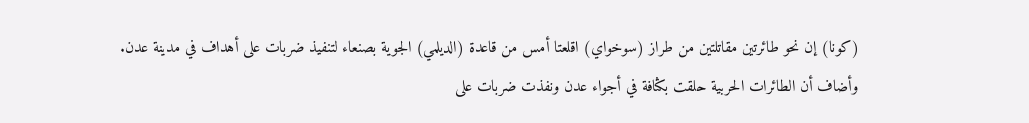(كونا) إن نحو طائرتين مقاتلتين من طراز (سوخواي) اقلعتا أمس من قاعدة (الديلمي) الجوية بصنعاء لتنفيذ ضربات على أهداف في مدينة عدن.
وأضاف أن الطائرات الحربية حلقت بكثافة في أجواء عدن ونفذت ضربات على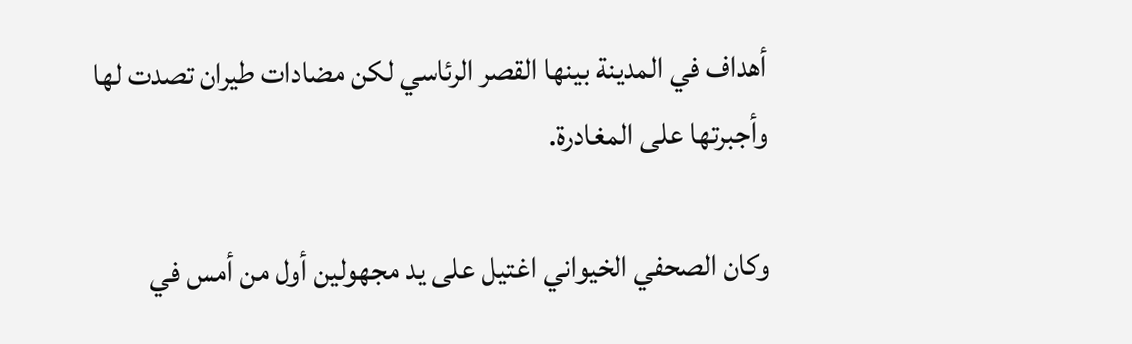أهداف في المدينة بينها القصر الرئاسي لكن مضادات طيران تصدت لها وأجبرتها على المغادرة.

وكان الصحفي الخيواني اغتيل على يد مجهولين أول من أمس في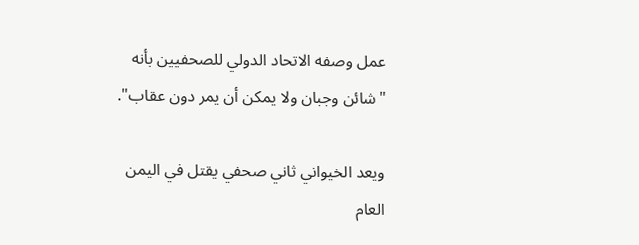عمل وصفه الاتحاد الدولي للصحفيين بأنه "شائن وجبان ولا يمكن أن يمر دون عقاب".

ويعد الخيواني ثاني صحفي يقتل في اليمن العام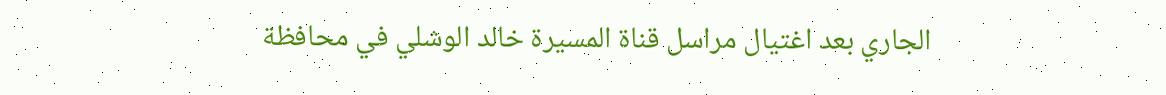الجاري بعد اغتيال مراسل قناة المسيرة خالد الوشلي في محافظة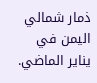ذمار شمالي اليمن في يناير الماضي.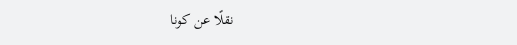نقلًا عن كونا